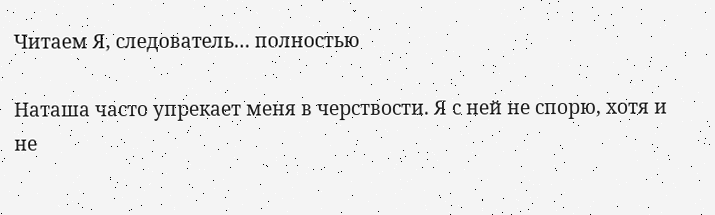Читаем Я, следователь… полностью

Наташа часто упрекает меня в черствости. Я с ней не спорю, хотя и не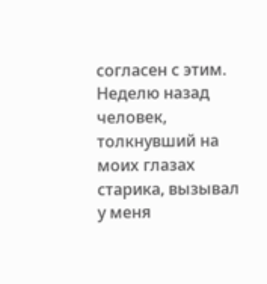согласен с этим. Неделю назад человек, толкнувший на моих глазах старика, вызывал у меня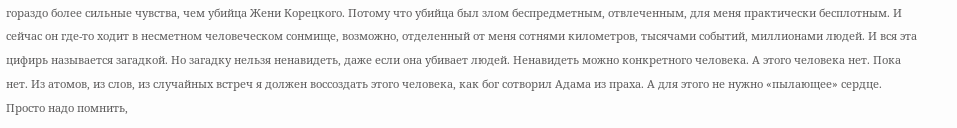гораздо более сильные чувства, чем убийца Жени Корецкого. Потому что убийца был злом беспредметным, отвлеченным, для меня практически бесплотным. И сейчас он где-то ходит в несметном человеческом сонмище, возможно, отделенный от меня сотнями километров, тысячами событий, миллионами людей. И вся эта цифирь называется загадкой. Но загадку нельзя ненавидеть, даже если она убивает людей. Ненавидеть можно конкретного человека. А этого человека нет. Пока нет. Из атомов, из слов, из случайных встреч я должен воссоздать этого человека, как бог сотворил Адама из праха. А для этого не нужно «пылающее» сердце. Просто надо помнить,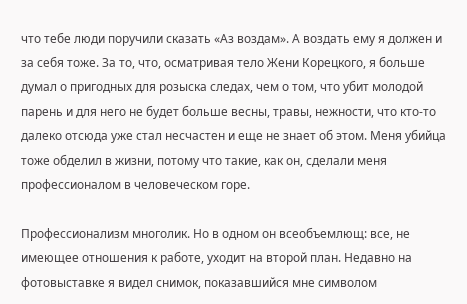что тебе люди поручили сказать «Аз воздам». А воздать ему я должен и за себя тоже. За то, что, осматривая тело Жени Корецкого, я больше думал о пригодных для розыска следах, чем о том, что убит молодой парень и для него не будет больше весны, травы, нежности, что кто-то далеко отсюда уже стал несчастен и еще не знает об этом. Меня убийца тоже обделил в жизни, потому что такие, как он, сделали меня профессионалом в человеческом горе.

Профессионализм многолик. Но в одном он всеобъемлющ: все, не имеющее отношения к работе, уходит на второй план. Недавно на фотовыставке я видел снимок, показавшийся мне символом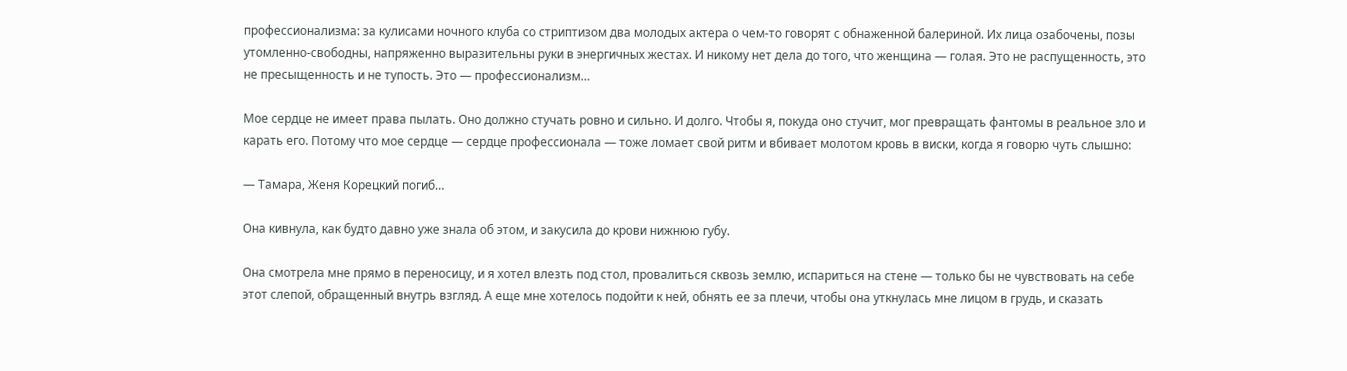профессионализма: за кулисами ночного клуба со стриптизом два молодых актера о чем-то говорят с обнаженной балериной. Их лица озабочены, позы утомленно-свободны, напряженно выразительны руки в энергичных жестах. И никому нет дела до того, что женщина — голая. Это не распущенность, это не пресыщенность и не тупость. Это — профессионализм…

Мое сердце не имеет права пылать. Оно должно стучать ровно и сильно. И долго. Чтобы я, покуда оно стучит, мог превращать фантомы в реальное зло и карать его. Потому что мое сердце — сердце профессионала — тоже ломает свой ритм и вбивает молотом кровь в виски, когда я говорю чуть слышно:

— Тамара, Женя Корецкий погиб…

Она кивнула, как будто давно уже знала об этом, и закусила до крови нижнюю губу.

Она смотрела мне прямо в переносицу, и я хотел влезть под стол, провалиться сквозь землю, испариться на стене — только бы не чувствовать на себе этот слепой, обращенный внутрь взгляд. А еще мне хотелось подойти к ней, обнять ее за плечи, чтобы она уткнулась мне лицом в грудь, и сказать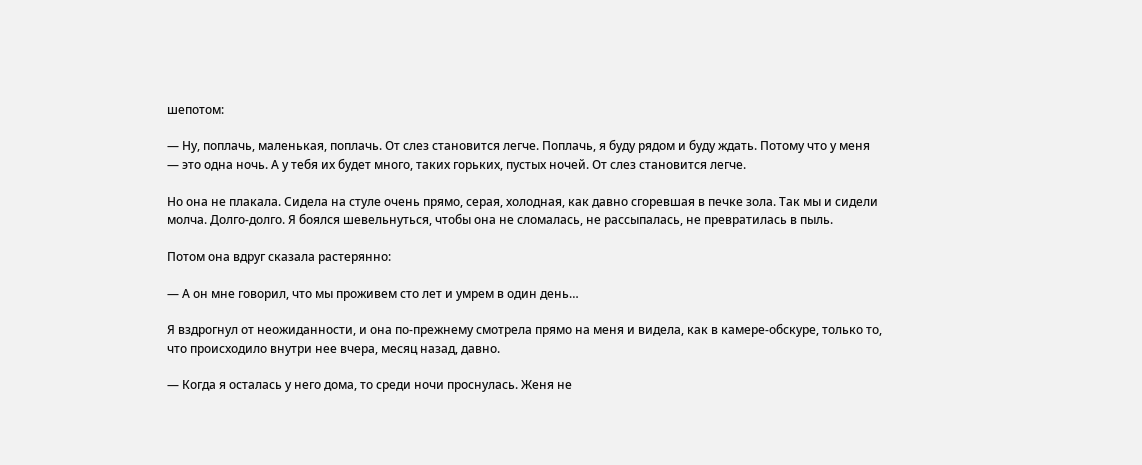шепотом:

— Ну, поплачь, маленькая, поплачь. От слез становится легче. Поплачь, я буду рядом и буду ждать. Потому что у меня — это одна ночь. А у тебя их будет много, таких горьких, пустых ночей. От слез становится легче.

Но она не плакала. Сидела на стуле очень прямо, серая, холодная, как давно сгоревшая в печке зола. Так мы и сидели молча. Долго-долго. Я боялся шевельнуться, чтобы она не сломалась, не рассыпалась, не превратилась в пыль.

Потом она вдруг сказала растерянно:

— А он мне говорил, что мы проживем сто лет и умрем в один день…

Я вздрогнул от неожиданности, и она по-прежнему смотрела прямо на меня и видела, как в камере-обскуре, только то, что происходило внутри нее вчера, месяц назад, давно.

— Когда я осталась у него дома, то среди ночи проснулась. Женя не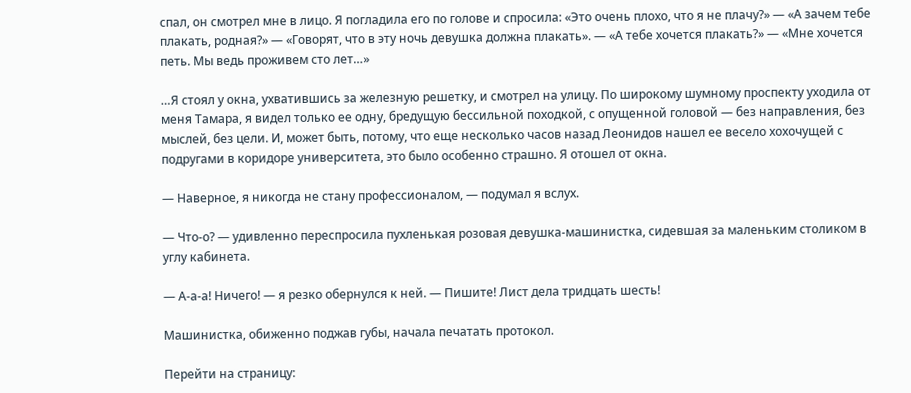спал, он смотрел мне в лицо. Я погладила его по голове и спросила: «Это очень плохо, что я не плачу?» — «А зачем тебе плакать, родная?» — «Говорят, что в эту ночь девушка должна плакать». — «А тебе хочется плакать?» — «Мне хочется петь. Мы ведь проживем сто лет…»

…Я стоял у окна, ухватившись за железную решетку, и смотрел на улицу. По широкому шумному проспекту уходила от меня Тамара, я видел только ее одну, бредущую бессильной походкой, с опущенной головой — без направления, без мыслей, без цели. И, может быть, потому, что еще несколько часов назад Леонидов нашел ее весело хохочущей с подругами в коридоре университета, это было особенно страшно. Я отошел от окна.

— Наверное, я никогда не стану профессионалом, — подумал я вслух.

— Что-о? — удивленно переспросила пухленькая розовая девушка-машинистка, сидевшая за маленьким столиком в углу кабинета.

— А-а-а! Ничего! — я резко обернулся к ней. — Пишите! Лист дела тридцать шесть!

Машинистка, обиженно поджав губы, начала печатать протокол.

Перейти на страницу: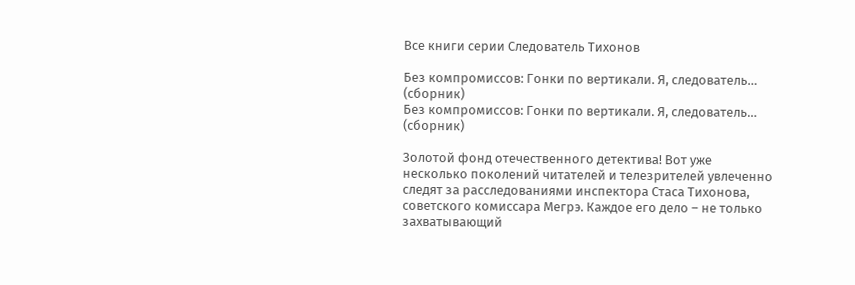Все книги серии Следователь Тихонов

Без компромиссов: Гонки по вертикали. Я, следователь… (сборник)
Без компромиссов: Гонки по вертикали. Я, следователь… (сборник)

Золотой фонд отечественного детектива! Вот уже несколько поколений читателей и телезрителей увлеченно следят за расследованиями инспектора Стаса Тихонова, советского комиссара Мегрэ. Каждое его дело – не только захватывающий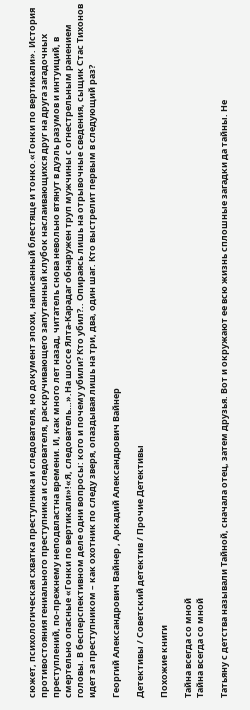сюжет, психологическая схватка преступника и следователя, но документ эпохи, написанный блестяще и тонко.«Гонки по вертикали». История противостояния гениального преступника и следователя, раскручивающего запутанный клубок наслаивающихся друг на друга загадочных преступлений, по-прежнему неподвластна времени. И, как много лет назад, читатель снова невольно втянут в дуэль разумов и интуиций, в смертельно опасные «Гонки по вертикали»!«Я, следователь…».На шоссе Ялта-Карадаг обнаружен труп мужчины с огнестрельным ранением головы. В бесперспективном деле одни вопросы: кого и почему убили? Кто убил?.. Опираясь лишь на отрывочные сведения, сыщик Стас Тихонов идет за преступником – как охотник по следу зверя, опаздывая лишь на три, два, один шаг. Кто выстрелит первым в следующий раз?

Георгий Александрович Вайнер , Аркадий Александрович Вайнер

Детективы / Советский детектив / Прочие Детективы

Похожие книги

Тайна всегда со мной
Тайна всегда со мной

Татьяну с детства называли Тайной, сначала отец, затем друзья. Вот и окружают ее всю жизнь сплошные загадки да тайны. Не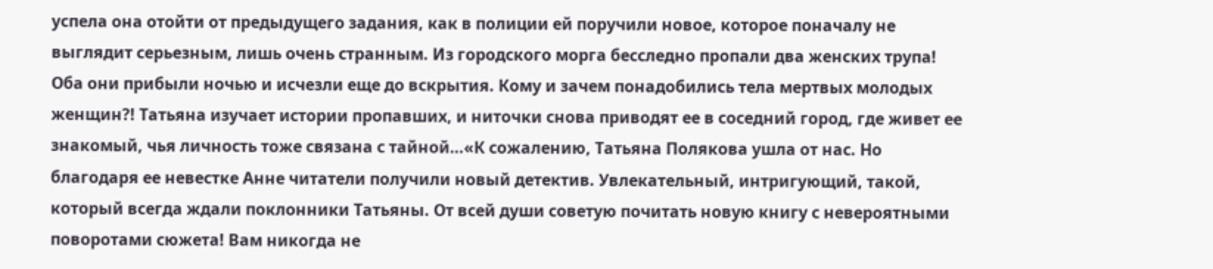успела она отойти от предыдущего задания, как в полиции ей поручили новое, которое поначалу не выглядит серьезным, лишь очень странным. Из городского морга бесследно пропали два женских трупа! Оба они прибыли ночью и исчезли еще до вскрытия. Кому и зачем понадобились тела мертвых молодых женщин?! Татьяна изучает истории пропавших, и ниточки снова приводят ее в соседний город, где живет ее знакомый, чья личность тоже связана с тайной…«К сожалению, Татьяна Полякова ушла от нас. Но благодаря ее невестке Анне читатели получили новый детектив. Увлекательный, интригующий, такой, который всегда ждали поклонники Татьяны. От всей души советую почитать новую книгу с невероятными поворотами сюжета! Вам никогда не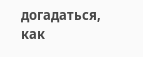догадаться, как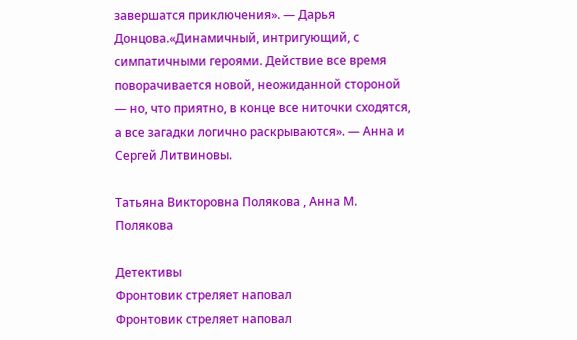завершатся приключения». — Дарья Донцова.«Динамичный, интригующий, с симпатичными героями. Действие все время поворачивается новой, неожиданной стороной — но, что приятно, в конце все ниточки сходятся, а все загадки логично раскрываются». — Анна и Сергей Литвиновы.

Татьяна Викторовна Полякова , Анна М. Полякова

Детективы
Фронтовик стреляет наповал
Фронтовик стреляет наповал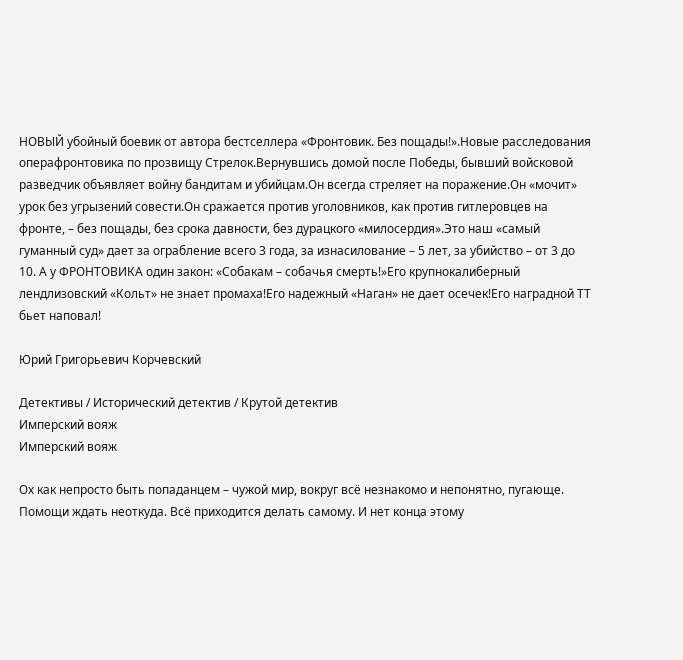НОВЫЙ убойный боевик от автора бестселлера «Фронтовик. Без пощады!».Новые расследования операфронтовика по прозвищу Стрелок.Вернувшись домой после Победы, бывший войсковой разведчик объявляет войну бандитам и убийцам.Он всегда стреляет на поражение.Он «мочит» урок без угрызений совести.Он сражается против уголовников, как против гитлеровцев на фронте, – без пощады, без срока давности, без дурацкого «милосердия».Это наш «самый гуманный суд» дает за ограбление всего 3 года, за изнасилование – 5 лет, за убийство – от 3 до 10. А у ФРОНТОВИКА один закон: «Собакам – собачья смерть!»Его крупнокалиберный лендлизовский «Кольт» не знает промаха!Его надежный «Наган» не дает осечек!Его наградной ТТ бьет наповал!

Юрий Григорьевич Корчевский

Детективы / Исторический детектив / Крутой детектив
Имперский вояж
Имперский вояж

Ох как непросто быть попаданцем – чужой мир, вокруг всё незнакомо и непонятно, пугающе. Помощи ждать неоткуда. Всё приходится делать самому. И нет конца этому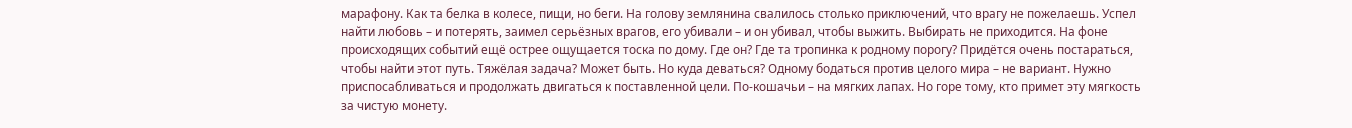марафону. Как та белка в колесе, пищи, но беги. На голову землянина свалилось столько приключений, что врагу не пожелаешь. Успел найти любовь – и потерять, заимел серьёзных врагов, его убивали – и он убивал, чтобы выжить. Выбирать не приходится. На фоне происходящих событий ещё острее ощущается тоска по дому. Где он? Где та тропинка к родному порогу? Придётся очень постараться, чтобы найти этот путь. Тяжёлая задача? Может быть. Но куда деваться? Одному бодаться против целого мира – не вариант. Нужно приспосабливаться и продолжать двигаться к поставленной цели. По-кошачьи – на мягких лапах. Но горе тому, кто примет эту мягкость за чистую монету.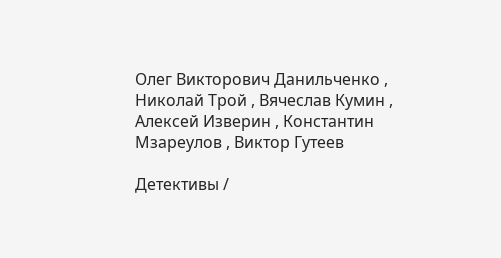Олег Викторович Данильченко , Николай Трой , Вячеслав Кумин , Алексей Изверин , Константин Мзареулов , Виктор Гутеев

Детективы /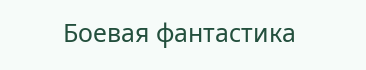Боевая фантастика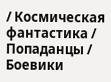/ Космическая фантастика / Попаданцы / Боевики